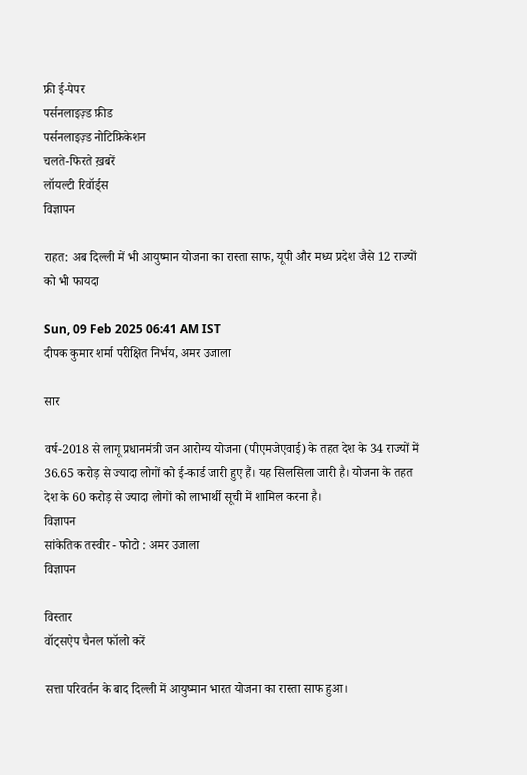फ्री ई-पेपर
पर्सनलाइज़्ड फ़ीड
पर्सनलाइज़्ड नोटिफ़िकेशन
चलते-फिरते ख़बरें
लॉयल्टी रिवॉर्ड्स
विज्ञापन

राहत: अब दिल्ली में भी आयुष्मान योजना का रास्ता साफ, यूपी और मध्य प्रदेश जैसे 12 राज्यों को भी फायदा

Sun, 09 Feb 2025 06:41 AM IST
दीपक कुमार शर्मा परीक्षित निर्भय, अमर उजाला

सार

वर्ष-2018 से लागू प्रधानमंत्री जन आरोग्य योजना (पीएमजेएवाई) के तहत देश के 34 राज्यों में 36.65 करोड़ से ज्यादा लोगों को ई-कार्ड जारी हुए हैं। यह सिलसिला जारी है। योजना के तहत देश के 60 करोड़ से ज्यादा लोगों को लाभार्थी सूची में शामिल करना है।
विज्ञापन
सांकेतिक तस्वीर - फोटो : अमर उजाला
विज्ञापन

विस्तार
वॉट्सऐप चैनल फॉलो करें

सत्ता परिवर्तन के बाद दिल्ली में आयुष्मान भारत योजना का रास्ता साफ हुआ।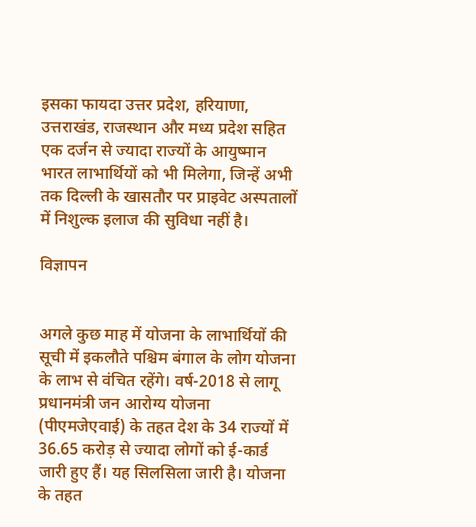इसका फायदा उत्तर प्रदेश, हरियाणा, उत्तराखंड, राजस्थान और मध्य प्रदेश सहित एक दर्जन से ज्यादा राज्यों के आयुष्मान भारत लाभार्थियों को भी मिलेगा, जिन्हें अभी तक दिल्ली के खासतौर पर प्राइवेट अस्पतालों में निशुल्क इलाज की सुविधा नहीं है।

विज्ञापन


अगले कुछ माह में योजना के लाभार्थियों की सूची में इकलौते पश्चिम बंगाल के लोग योजना के लाभ से वंचित रहेंगे। वर्ष-2018 से लागू प्रधानमंत्री जन आरोग्य योजना (पीएमजेएवाई) के तहत देश के 34 राज्यों में 36.65 करोड़ से ज्यादा लोगों को ई-कार्ड जारी हुए हैं। यह सिलसिला जारी है। योजना के तहत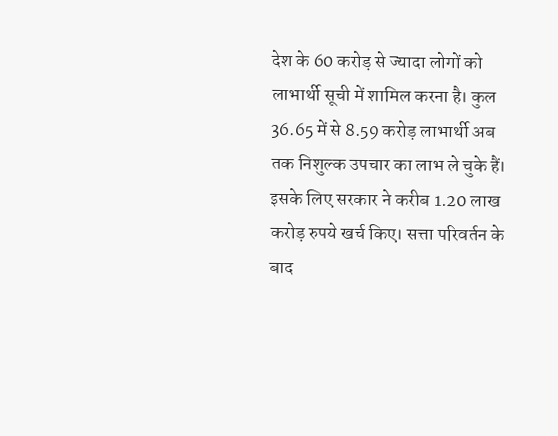देश के 60 करोड़ से ज्यादा लोगों को लाभार्थी सूची में शामिल करना है। कुल 36.65 में से 8.59 करोड़ लाभार्थी अब तक निशुल्क उपचार का लाभ ले चुके हैं। इसके लिए सरकार ने करीब 1.20 लाख करोड़ रुपये खर्च किए। सत्ता परिवर्तन के बाद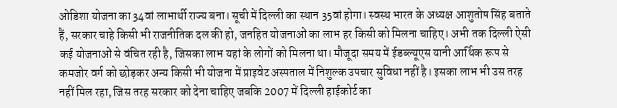ओडिशा योजना का 34वां लाभार्थी राज्य बना। सूची में दिल्ली का स्थान 35वां होगा। स्वस्थ भारत के अध्यक्ष आशुतोष सिंह बताते हैं, सरकार चाहे किसी भी राजनीतिक दल की हो, जनहित योजनाओं का लाभ हर किसी को मिलना चाहिए। अभी तक दिल्ली ऐसी कई योजनाओं से वंचित रही है, जिसका लाभ यहां के लोगों को मिलना था। मौजूदा समय में ईडब्ल्यूएस यानी आर्थिक रूप से कमजोर वर्ग को छोड़कर अन्य किसी भी योजना में प्राइवेट अस्पताल में निशुल्क उपचार सुविधा नहीं है। इसका लाभ भी उस तरह नहीं मिल रहा, जिस तरह सरकार को देना चाहिए जबकि 2007 में दिल्ली हाईकोर्ट का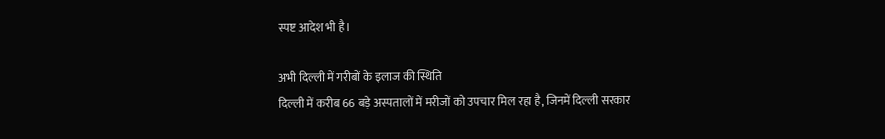स्पष्ट आदेश भी है।

अभी दिल्ली में गरीबों के इलाज की स्थिति
दिल्ली में करीब 66 बड़े अस्पतालों में मरीजों को उपचार मिल रहा है, जिनमें दिल्ली सरकार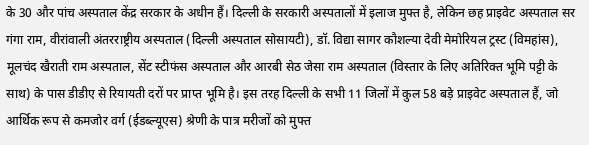के 30 और पांच अस्पताल केंद्र सरकार के अधीन हैं। दिल्ली के सरकारी अस्पतालों में इलाज मुफ्त है, लेकिन छह प्राइवेट अस्पताल सर गंगा राम, वीरांवाली अंतरराष्ट्रीय अस्पताल (दिल्ली अस्पताल सोसायटी), डॉ. विद्या सागर कौशल्या देवी मेमोरियल ट्रस्ट (विमहांस), मूलचंद खैराती राम अस्पताल, सेंट स्टीफंस अस्पताल और आरबी सेठ जेसा राम अस्पताल (विस्तार के लिए अतिरिक्त भूमि पट्टी के साथ) के पास डीडीए से रियायती दरों पर प्राप्त भूमि है। इस तरह दिल्ली के सभी 11 जिलों में कुल 58 बड़े प्राइवेट अस्पताल हैं, जो आर्थिक रूप से कमजोर वर्ग (ईडब्ल्यूएस) श्रेणी के पात्र मरीजों को मुफ्त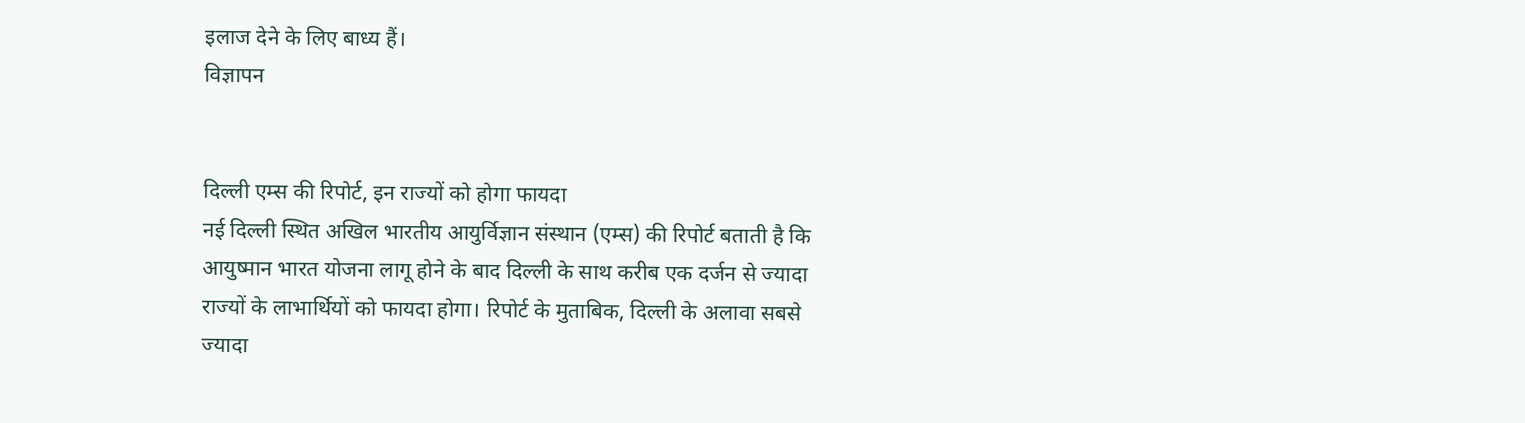इलाज देने के लिए बाध्य हैं।
विज्ञापन


दिल्ली एम्स की रिपोर्ट, इन राज्यों को होगा फायदा
नई दिल्ली स्थित अखिल भारतीय आयुर्विज्ञान संस्थान (एम्स) की रिपोर्ट बताती है कि आयुष्मान भारत योजना लागू होने के बाद दिल्ली के साथ करीब एक दर्जन से ज्यादा राज्यों के लाभार्थियों को फायदा होगा। रिपोर्ट के मुताबिक, दिल्ली के अलावा सबसे ज्यादा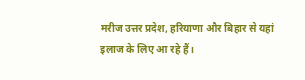मरीज उत्तर प्रदेश, हरियाणा और बिहार से यहां इलाज के लिए आ रहे हैं।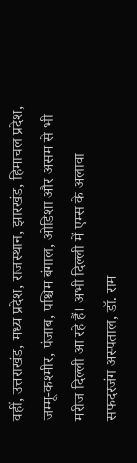वहीं, उत्तराखंड, मध्य प्रदेश, राजस्थान, झारखंड, हिमाचल प्रदेश, जम्मू-कश्मीर, पंजाब, पश्चिम बंगाल, ओडिशा और असम से भी मरीज दिल्ली आ रहे हैं। अभी दिल्ली में एम्स के अलावा सफदरजंग अस्पताल, डॉ. राम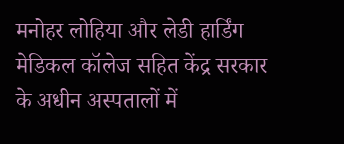मनोहर लोहिया और लेडी हार्डिंग मेडिकल कॉलेज सहित केंद्र सरकार के अधीन अस्पतालों में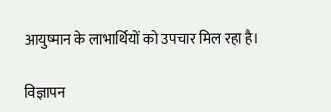आयुष्मान के लाभार्थियों को उपचार मिल रहा है।

विज्ञापन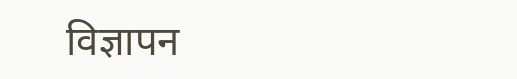विज्ञापन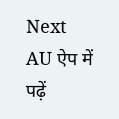Next
AU ऐप में पढ़ें